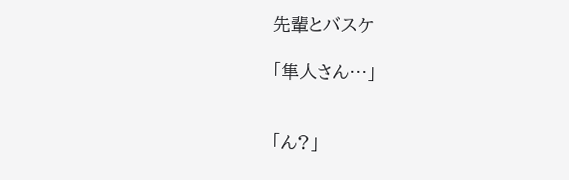先輩とバスケ

「隼人さん…」


「ん?」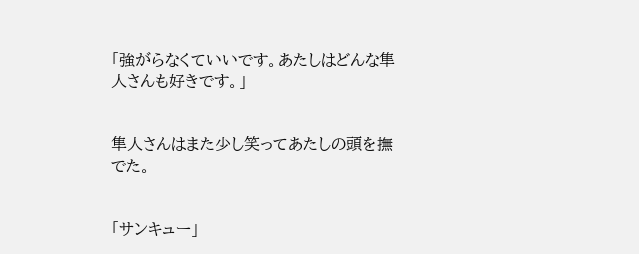「強がらなくていいです。あたしはどんな隼人さんも好きです。」


隼人さんはまた少し笑ってあたしの頭を撫でた。


「サンキュー」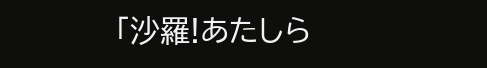「沙羅!あたしら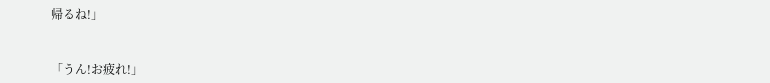帰るね!」


「うん!お疲れ!」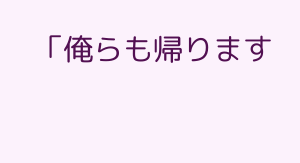「俺らも帰ります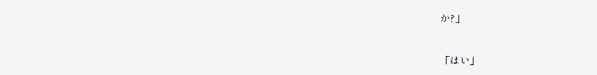か?」


「はい」